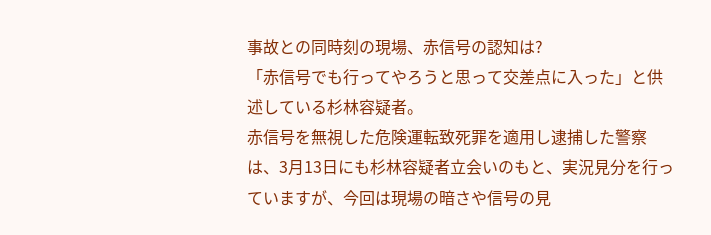事故との同時刻の現場、赤信号の認知は?
「赤信号でも行ってやろうと思って交差点に入った」と供述している杉林容疑者。
赤信号を無視した危険運転致死罪を適用し逮捕した警察は、3月13日にも杉林容疑者立会いのもと、実況見分を行っていますが、今回は現場の暗さや信号の見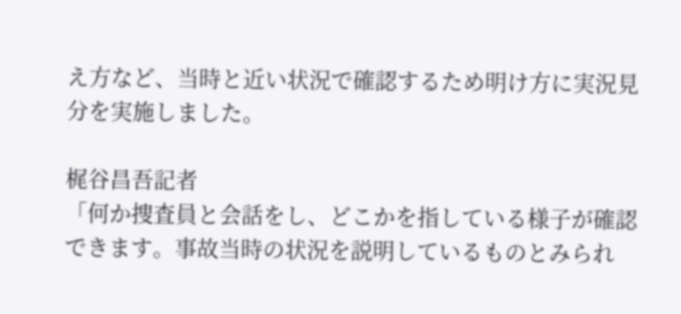え方など、当時と近い状況で確認するため明け方に実況見分を実施しました。

梶谷昌吾記者
「何か捜査員と会話をし、どこかを指している様子が確認できます。事故当時の状況を説明しているものとみられ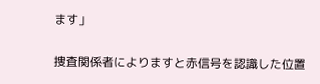ます」

捜査関係者によりますと赤信号を認識した位置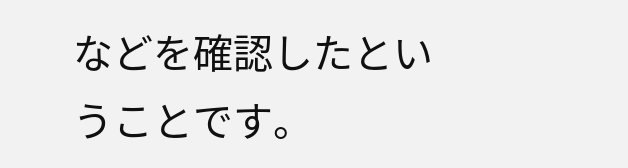などを確認したということです。